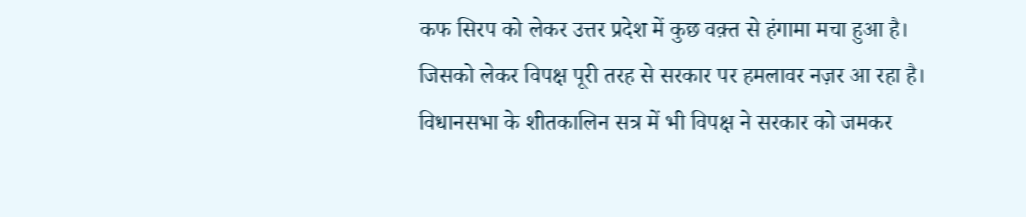कफ सिरप को लेकर उत्तर प्रदेश में कुछ वक़्त से हंगामा मचा हुआ है। जिसको लेकर विपक्ष पूरी तरह से सरकार पर हमलावर नज़र आ रहा है। विधानसभा के शीतकालिन सत्र में भी विपक्ष ने सरकार को जमकर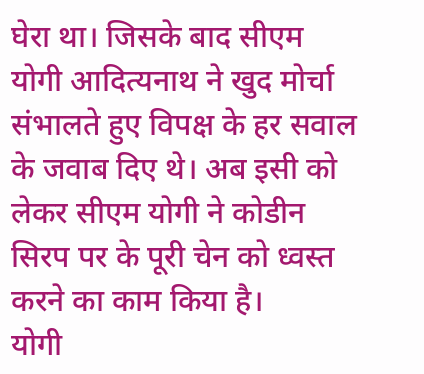घेरा था। जिसके बाद सीएम योगी आदित्यनाथ ने खुद मोर्चा संभालते हुए विपक्ष के हर सवाल के जवाब दिए थे। अब इसी को लेकर सीएम योगी ने कोडीन सिरप पर के पूरी चेन को ध्वस्त करने का काम किया है।
योगी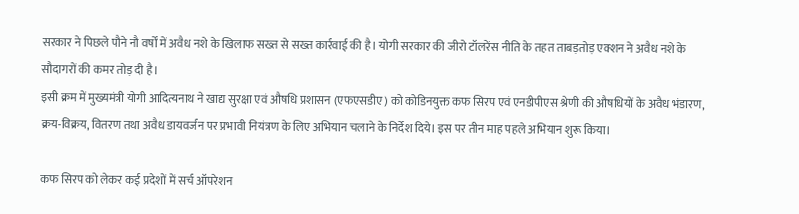सरकार ने पिछले पौने नौ वर्षों में अवैध नशे के खिलाफ सख्त से सख्त कार्रवाई की है। योगी सरकार की जीरो टॉलरेंस नीति के तहत ताबड़तोड़ एक्शन ने अवैध नशे के सौदागरों की कमर तोड़ दी है।
इसी क्रम में मुख्यमंत्री योगी आदित्यनाथ ने खाद्य सुरक्षा एवं औषधि प्रशासन (एफएसडीए) को कोडिनयुक्त कफ सिरप एवं एनडीपीएस श्रेणी की औषधियों के अवैध भंडारण, क्रय-विक्रय, वितरण तथा अवैध डायवर्जन पर प्रभावी नियंत्रण के लिए अभियान चलाने के निर्देश दिये। इस पर तीन माह पहले अभियान शुरू किया।

कफ सिरप को लेकर कई प्रदेशों में सर्च ऑपरेशन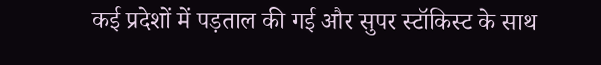कई प्रदेशों में पड़ताल की गई और सुपर स्टॉकिस्ट के साथ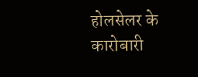होलसेलर के कारोबारी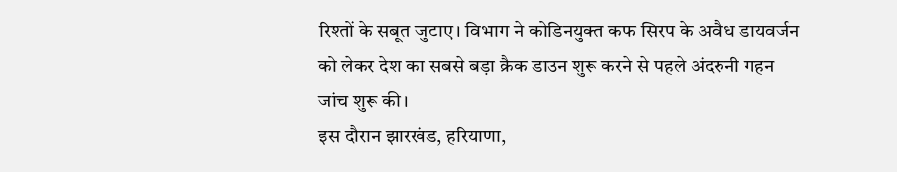रिश्तों के सबूत जुटाए। विभाग ने कोडिनयुक्त कफ सिरप के अवैध डायवर्जन को लेकर देश का सबसे बड़ा क्रैक डाउन शुरू करने से पहले अंदरुनी गहन जांच शुरू की।
इस दौरान झारखंड, हरियाणा,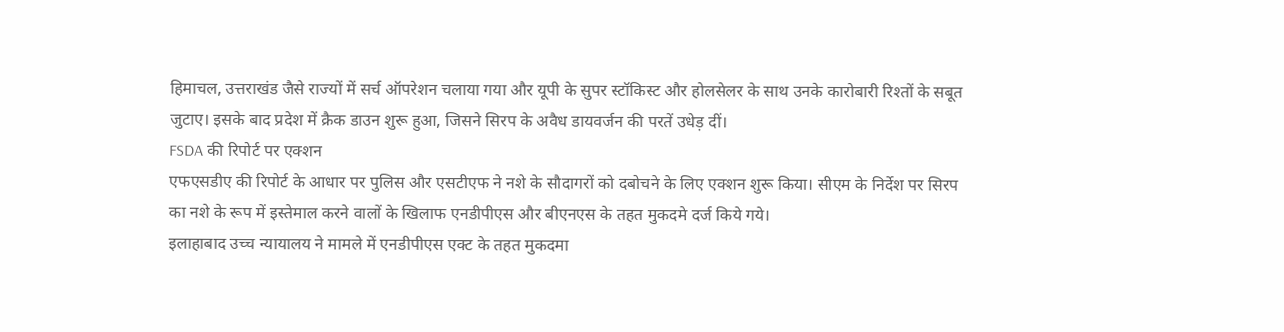हिमाचल, उत्तराखंड जैसे राज्यों में सर्च ऑपरेशन चलाया गया और यूपी के सुपर स्टॉकिस्ट और होलसेलर के साथ उनके कारोबारी रिश्तों के सबूत जुटाए। इसके बाद प्रदेश में क्रैक डाउन शुरू हुआ, जिसने सिरप के अवैध डायवर्जन की परतें उधेड़ दीं।
FSDA की रिपोर्ट पर एक्शन
एफएसडीए की रिपोर्ट के आधार पर पुलिस और एसटीएफ ने नशे के सौदागरों को दबोचने के लिए एक्शन शुरू किया। सीएम के निर्देश पर सिरप का नशे के रूप में इस्तेमाल करने वालों के खिलाफ एनडीपीएस और बीएनएस के तहत मुकदमे दर्ज किये गये।
इलाहाबाद उच्च न्यायालय ने मामले में एनडीपीएस एक्ट के तहत मुकदमा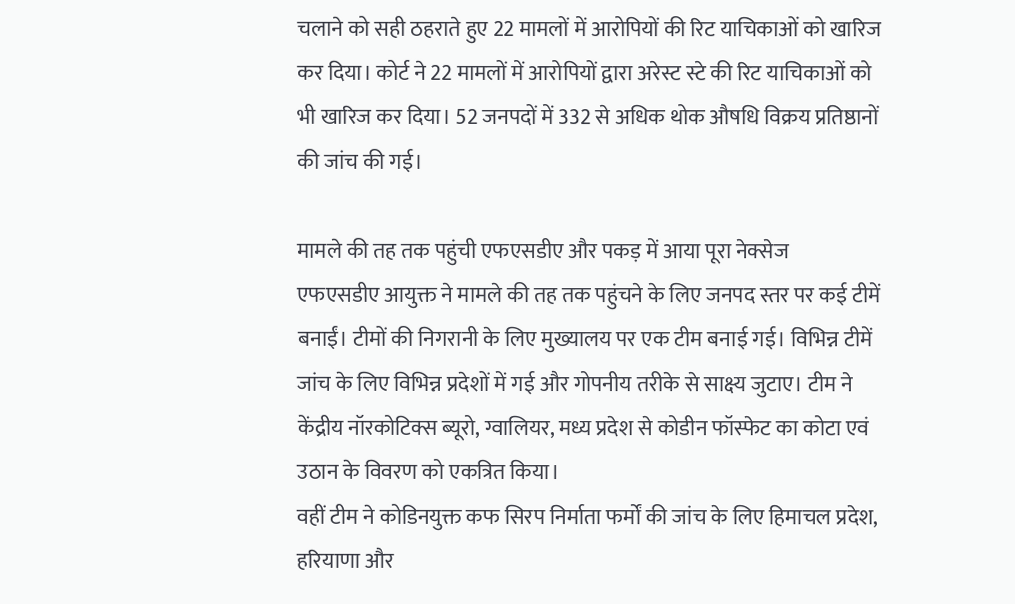चलाने को सही ठहराते हुए 22 मामलों में आरोपियों की रिट याचिकाओं को खारिज कर दिया। कोर्ट ने 22 मामलों में आरोपियों द्वारा अरेस्ट स्टे की रिट याचिकाओं को भी खारिज कर दिया। 52 जनपदों में 332 से अधिक थोक औषधि विक्रय प्रतिष्ठानों की जांच की गई।

मामले की तह तक पहुंची एफएसडीए और पकड़ में आया पूरा नेक्सेज
एफएसडीए आयुक्त ने मामले की तह तक पहुंचने के लिए जनपद स्तर पर कई टीमें बनाईं। टीमों की निगरानी के लिए मुख्यालय पर एक टीम बनाई गई। विभिन्न टीमें जांच के लिए विभिन्न प्रदेशों में गई और गोपनीय तरीके से साक्ष्य जुटाए। टीम ने केंद्रीय नॉरकोटिक्स ब्यूरो, ग्वालियर, मध्य प्रदेश से कोडीन फॉस्फेट का कोटा एवं उठान के विवरण को एकत्रित किया।
वहीं टीम ने कोडिनयुक्त कफ सिरप निर्माता फर्मों की जांच के लिए हिमाचल प्रदेश, हरियाणा और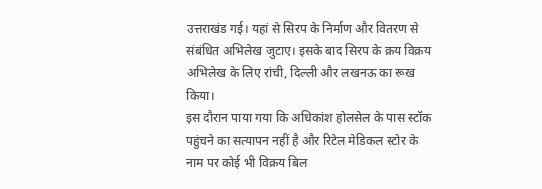उत्तराखंड गई। यहां से सिरप के निर्माण और वितरण से संबंधित अभिलेख जुटाए। इसके बाद सिरप के क्रय विक्रय अभिलेख के लिए रांची, दिल्ली और लखनऊ का रूख किया।
इस दौरान पाया गया कि अधिकांश होलसेल के पास स्टॉक पहुंचने का सत्यापन नहीं है और रिटेल मेडिकल स्टोर के नाम पर कोई भी विक्रय बिल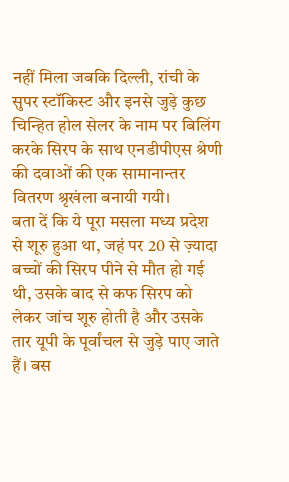नहीं मिला जबकि दिल्ली, रांची के सुपर स्टॉकिस्ट और इनसे जुड़े कुछ चिन्हित होल सेलर के नाम पर बिलिंग करके सिरप के साथ एनडीपीएस श्रेणी की दवाओं की एक सामानान्तर वितरण श्रृखंला बनायी गयी।
बता दें कि ये पूरा मसला मध्य प्रदेश से शूरु हुआ था, जहं पर 20 से ज़्यादा बच्चों की सिरप पीने से मौत हो गई थी, उसके बाद से कफ सिरप को लेकर जांच शूरु होती है और उसके तार यूपी के पूर्वांचल से जुड़े पाए जाते हैं। बस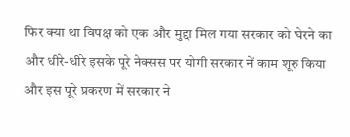फिर क्या था विपक्ष को एक और मुद्दा मिल गया सरकार को घेरने का और धीरे-धीरे इसके पूरे नेक्सस पर योगी सरकार नें काम शूरु किया और इस पूरे प्रकरण में सरकार ने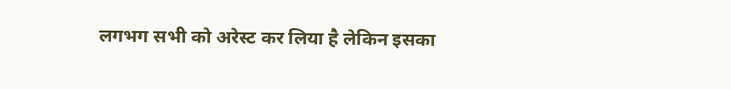लगभग सभी को अरेस्ट कर लिया है लेकिन इसका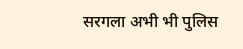सरगला अभी भी पुलिस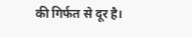की गिर्फत से दूर है।